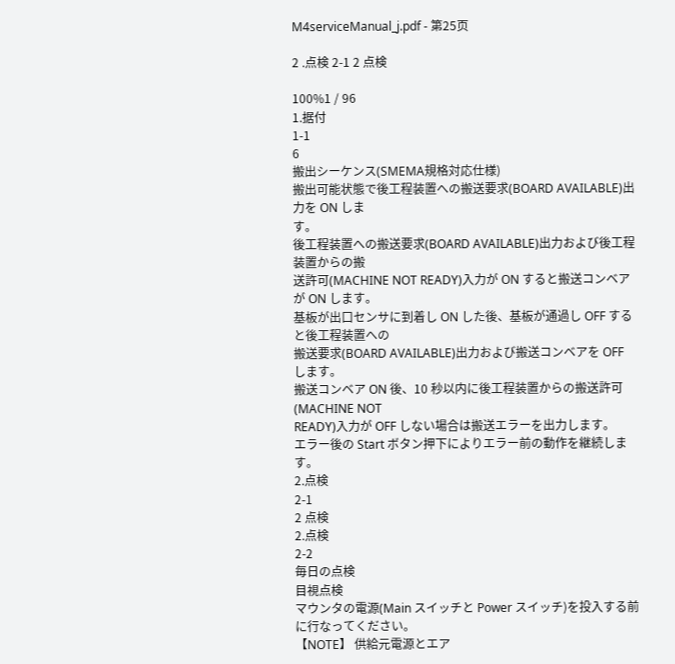M4serviceManual_j.pdf - 第25页

2 .点検 2-1 2 点検

100%1 / 96
1.据付
1-1
6
搬出シーケンス(SMEMA規格対応仕様)
搬出可能状態で後工程装置への搬送要求(BOARD AVAILABLE)出力を ON しま
す。
後工程装置への搬送要求(BOARD AVAILABLE)出力および後工程装置からの搬
送許可(MACHINE NOT READY)入力が ON すると搬送コンベアが ON します。
基板が出口センサに到着し ON した後、基板が通過し OFF すると後工程装置への
搬送要求(BOARD AVAILABLE)出力および搬送コンベアを OFF します。
搬送コンベア ON 後、10 秒以内に後工程装置からの搬送許可(MACHINE NOT
READY)入力が OFF しない場合は搬送エラーを出力します。
エラー後の Start ボタン押下によりエラー前の動作を継続します。
2.点検
2-1
2 点検
2.点検
2-2
毎日の点検
目視点検
マウンタの電源(Main スイッチと Power スイッチ)を投入する前に行なってください。
【NOTE】 供給元電源とエア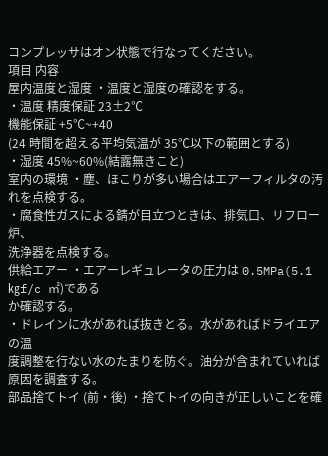コンプレッサはオン状態で行なってください。
項目 内容
屋内温度と湿度 ・温度と湿度の確認をする。
・温度 精度保証 23±2℃
機能保証 +5℃~+40
(24 時間を超える平均気温が 35℃以下の範囲とする)
・湿度 45%~60%(結露無きこと)
室内の環境 ・塵、ほこりが多い場合はエアーフィルタの汚れを点検する。
・腐食性ガスによる錆が目立つときは、排気口、リフロー炉、
洗浄器を点検する。
供給エアー ・エアーレギュレータの圧力は 0.5MPa(5.1 ㎏f/c ㎡)である
か確認する。
・ドレインに水があれば抜きとる。水があればドライエアの温
度調整を行ない水のたまりを防ぐ。油分が含まれていれば
原因を調査する。
部品捨てトイ (前・後) ・捨てトイの向きが正しいことを確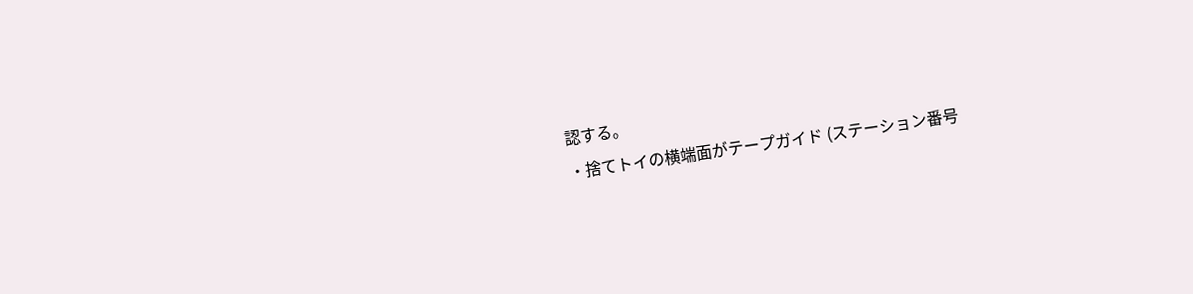認する。
・捨てトイの横端面がテープガイド (ステーション番号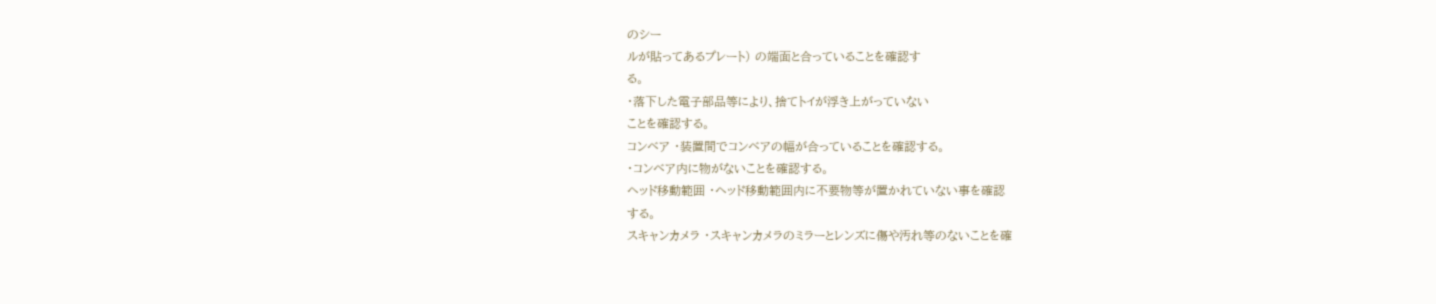のシー
ルが貼ってあるプレート) の端面と合っていることを確認す
る。
・落下した電子部品等により、捨てトイが浮き上がっていない
ことを確認する。
コンベア ・装置間でコンベアの幅が合っていることを確認する。
・コンベア内に物がないことを確認する。
ヘッド移動範囲 ・ヘッド移動範囲内に不要物等が置かれていない事を確認
する。
スキャンカメラ ・スキャンカメラのミラーとレンズに傷や汚れ等のないことを確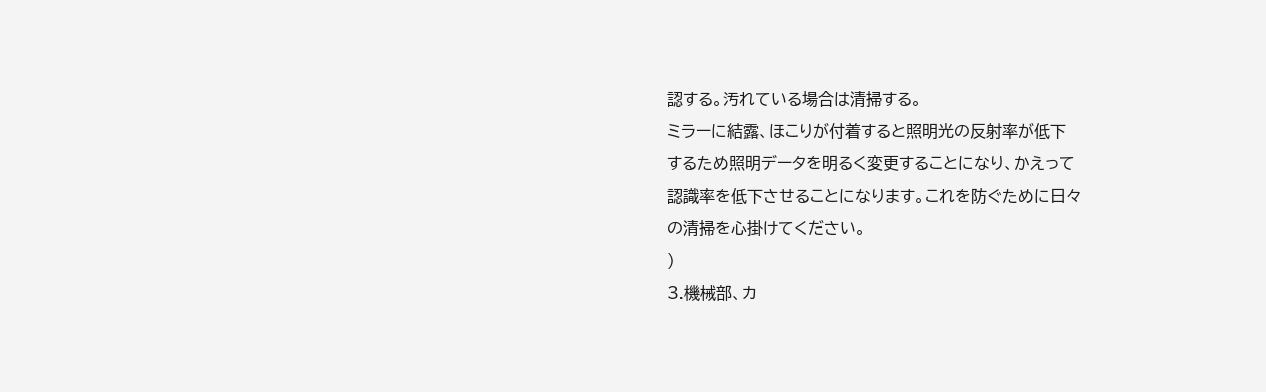認する。汚れている場合は清掃する。
ミラーに結露、ほこりが付着すると照明光の反射率が低下
するため照明データを明るく変更することになり、かえって
認識率を低下させることになります。これを防ぐために日々
の清掃を心掛けてください。
)
3.機械部、カ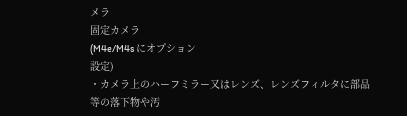メラ
固定カメラ
(M4e/M4s にオプション
設定)
・カメラ上のハーフミラー又はレンズ、レンズフィルタに部品
等の落下物や汚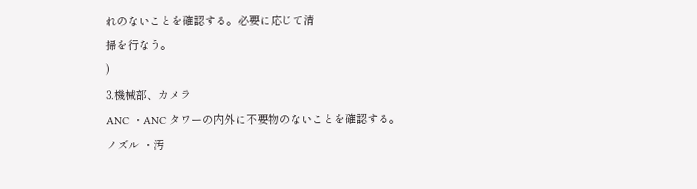れのないことを確認する。必要に応じて清
掃を行なう。
)
3.機械部、カメラ
ANC ・ANC タワーの内外に不要物のないことを確認する。
ノズル ・汚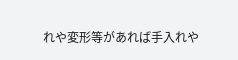れや変形等があれば手入れや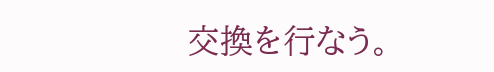交換を行なう。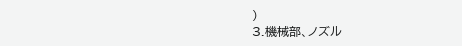)
3.機械部、ノズル